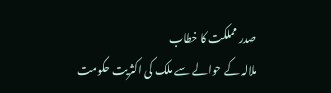صدر مملکت کا خطاب
ملالہ کے حوالے سے ملک کی اکثریت حکومت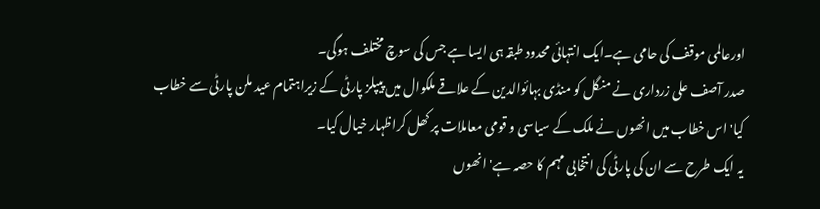اورعالمی موقف کی حامی ہے۔ایک انتہائی محدود طبقہ ہی ایسا ہے جس کی سوچ مختلف ہوگی۔
صدر آصف علی زرداری نے منگل کو منڈی بہائوالدین کے علاقے ملکوال میں پیپلز پارٹی کے زیراہتمام عید ملن پارٹی سے خطاب کیا' اس خطاب میں انھوں نے ملک کے سیاسی و قومی معاملات پر کھل کراظہار خیال کیا۔
یہ ایک طرح سے ان کی پارٹی کی انتخابی مہم کا حصہ ہے' انھوں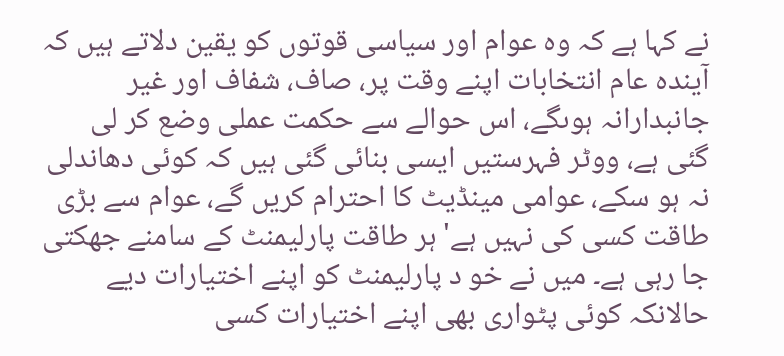نے کہا ہے کہ وہ عوام اور سیاسی قوتوں کو یقین دلاتے ہیں کہ آیندہ عام انتخابات اپنے وقت پر، صاف، شفاف اور غیر جانبدارانہ ہوںگے، اس حوالے سے حکمت عملی وضع کر لی گئی ہے، ووٹر فہرستیں ایسی بنائی گئی ہیں کہ کوئی دھاندلی نہ ہو سکے، عوامی مینڈیٹ کا احترام کریں گے، عوام سے بڑی طاقت کسی کی نہیں ہے' ہر طاقت پارلیمنٹ کے سامنے جھکتی جا رہی ہے۔ میں نے خو د پارلیمنٹ کو اپنے اختیارات دیے حالانکہ کوئی پٹواری بھی اپنے اختیارات کسی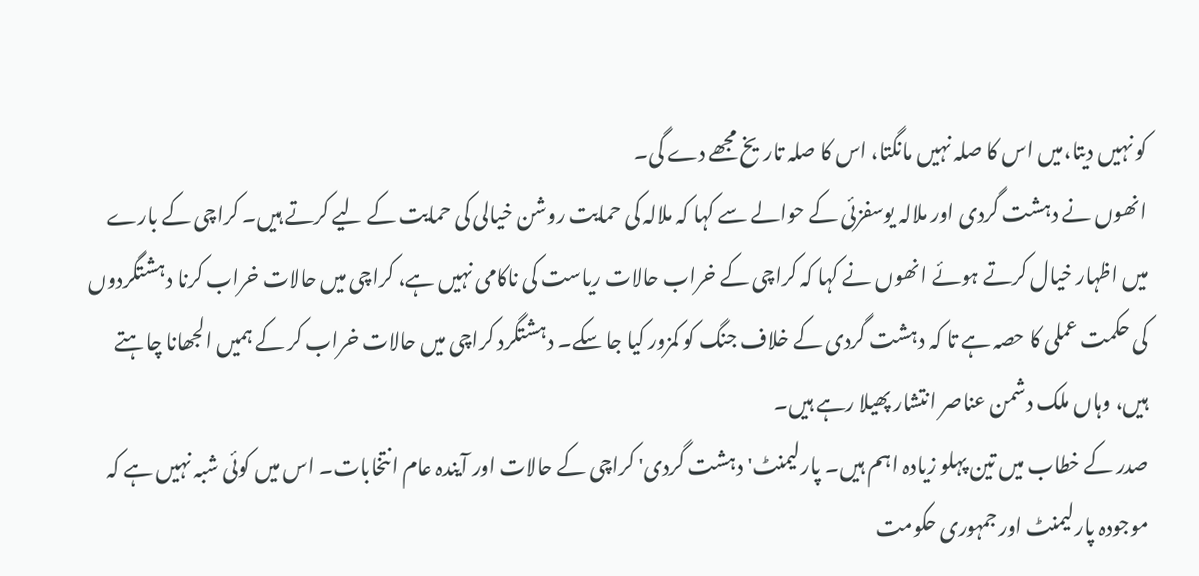کو نہیں دیتا،میں اس کا صلہ نہیں مانگتا، اس کا صلہ تاریخ مجھے دے گی۔
انھوں نے دہشت گردی اور ملالہ یوسفزئی کے حوالے سے کہا کہ ملالہ کی حمایت روشن خیالی کی حمایت کے لیے کرتے ہیں۔ کراچی کے بارے میں اظہار خیال کرتے ہوئے انھوں نے کہا کہ کراچی کے خراب حالات ریاست کی ناکامی نہیں ہے، کراچی میں حالات خراب کرنا دہشتگردوں کی حکمت عملی کا حصہ ہے تا کہ دہشت گردی کے خلاف جنگ کو کمزور کیا جا سکے۔ دہشتگرد کراچی میں حالات خراب کر کے ہمیں الجھانا چاہتے ہیں، وہاں ملک دشمن عناصر انتشار پھیلا رہے ہیں۔
صدر کے خطاب میں تین پہلو زیادہ اہم ہیں۔ پارلیمنٹ' دہشت گردی' کراچی کے حالات اور آیندہ عام انتخابات۔ اس میں کوئی شبہ نہیں ہے کہ موجودہ پارلیمنٹ اور جمہوری حکومت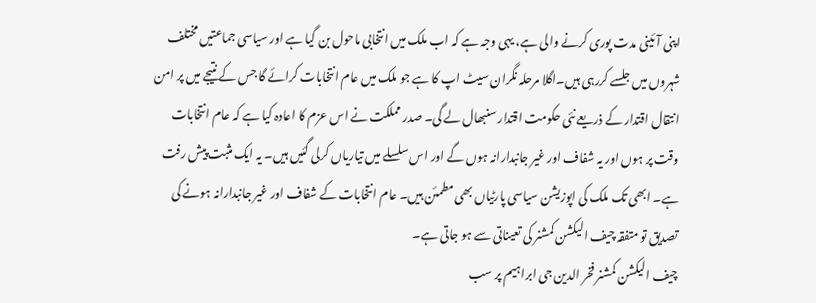اپنی آئینی مدت پوری کرنے والی ہے، یہی وجہ ہے کہ اب ملک میں انتخابی ماحول بن گیا ہے اور سیاسی جماعتیں مختلف شہروں میں جلسے کررہی ہیں۔اگلا مرحلہ نگران سیٹ اپ کا ہے جو ملک میں عام انتخابات کرائے گا جس کے نتیجے میں پر امن انتقال اقتدار کے ذریعے نئی حکومت اقتدار سنبھال لے گی۔ صدر مملکت نے اس عزم کا اعادہ کیا ہے کہ عام انتخابات وقت پر ہوں اور یہ شفاف اور غیر جانبدارانہ ہوں گے اور اس سلسلے میں تیاریاں کرلی گئیں ہیں۔ یہ ایک مثبت پیش رفت ہے۔ ابھی تک ملک کی اپوزیشن سیاسی پارٹیاں بھی مطمئن ہیں۔ عام انتخابات کے شفاف اور غیر جانبدارانہ ہونے کی تصدیق تو متفقہ چیف الیکشن کمشنر کی تعیناتی سے ہو جاتی ہے۔
چیف الیکشن کمشنر فخر الدین جی ابراہیم پر سب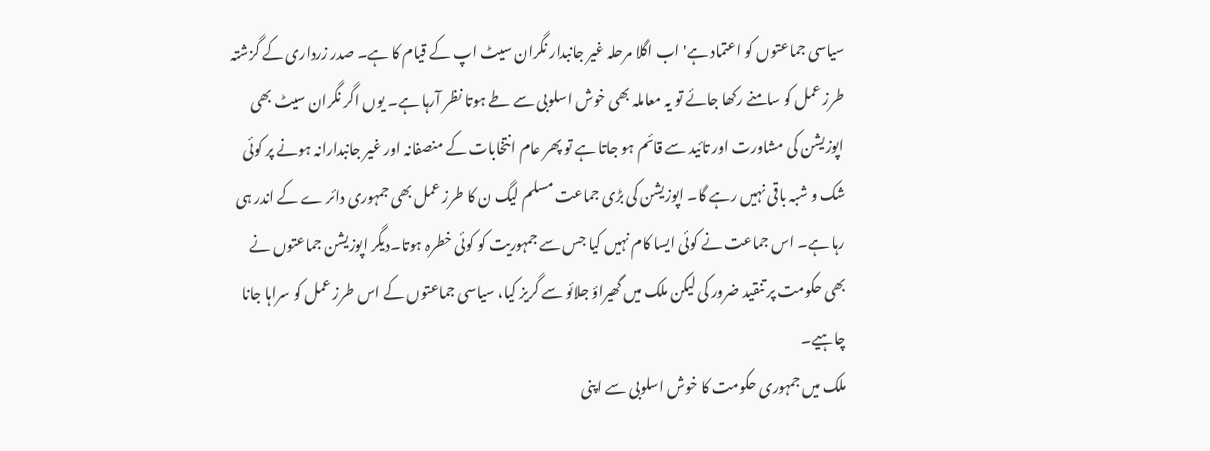سیاسی جماعتوں کو اعتماد ہے' اب اگلا مرحلہ غیر جانبدار نگران سیٹ اپ کے قیام کا ہے۔ صدر زرداری کے گزشتہ طرز عمل کو سامنے رکھا جائے تو یہ معاملہ بھی خوش اسلوبی سے طے ہوتا نظر آرہا ہے۔ یوں اگر نگران سیٹ بھی اپوزیشن کی مشاورت اور تائید سے قائم ہو جاتا ہے تو پھر عام انتخابات کے منصفانہ اور غیر جانبدارانہ ہونے پر کوئی شک و شبہ باقی نہیں رہے گا۔ اپوزیشن کی بڑی جماعت مسلم لیگ ن کا طرز عمل بھی جمہوری دائر ے کے اندر ہی رہا ہے۔ اس جماعت نے کوئی ایسا کام نہیں کیا جس سے جمہوریت کو کوئی خطرہ ہوتا۔دیگر اپوزیشن جماعتوں نے بھی حکومت پر تنقید ضرور کی لیکن ملک میں گھیراؤ جلائو سے گریز کیا، سیاسی جماعتوں کے اس طرز عمل کو سراہا جانا چاہیے۔
ملک میں جمہوری حکومت کا خوش اسلوبی سے اپنی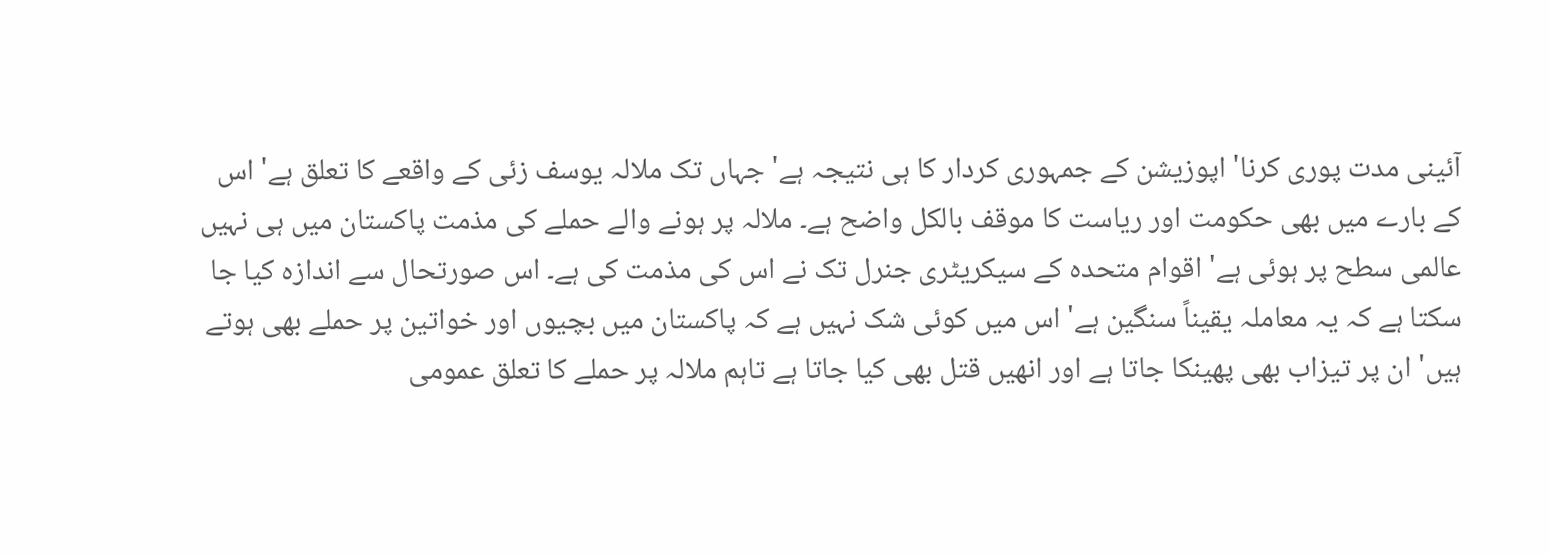آئینی مدت پوری کرنا' اپوزیشن کے جمہوری کردار کا ہی نتیجہ ہے' جہاں تک ملالہ یوسف زئی کے واقعے کا تعلق ہے' اس کے بارے میں بھی حکومت اور ریاست کا موقف بالکل واضح ہے۔ ملالہ پر ہونے والے حملے کی مذمت پاکستان میں ہی نہیں عالمی سطح پر ہوئی ہے' اقوام متحدہ کے سیکریٹری جنرل تک نے اس کی مذمت کی ہے۔ اس صورتحال سے اندازہ کیا جا سکتا ہے کہ یہ معاملہ یقیناً سنگین ہے' اس میں کوئی شک نہیں ہے کہ پاکستان میں بچیوں اور خواتین پر حملے بھی ہوتے ہیں' ان پر تیزاب بھی پھینکا جاتا ہے اور انھیں قتل بھی کیا جاتا ہے تاہم ملالہ پر حملے کا تعلق عمومی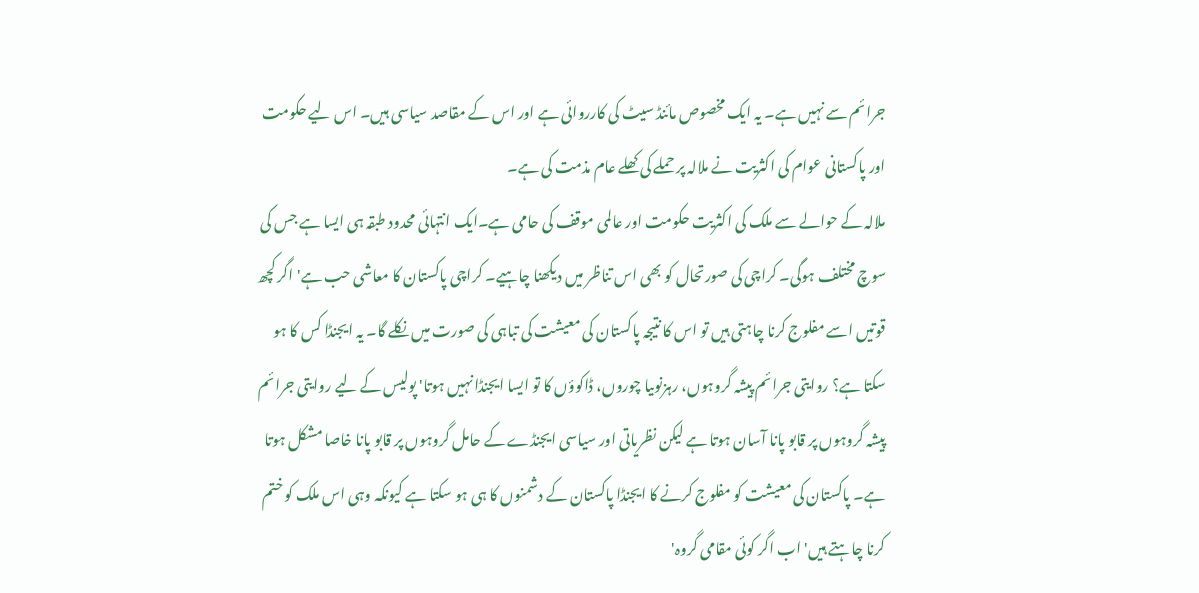جرائم سے نہیں ہے۔ یہ ایک مخصوص مائنڈ سیٹ کی کارروائی ہے اور اس کے مقاصد سیاسی ہیں۔ اس لیے حکومت اور پاکستانی عوام کی اکثریت نے ملالہ پر حملے کی کھلے عام مذمت کی ہے۔
ملالہ کے حوالے سے ملک کی اکثریت حکومت اور عالمی موقف کی حامی ہے۔ایک انتہائی محدود طبقہ ہی ایسا ہے جس کی سوچ مختلف ہوگی۔ کراچی کی صورتحال کو بھی اس تناظر میں دیکھنا چاہیے۔ کراچی پاکستان کا معاشی حب ہے' اگر کچھ قوتیں اسے مفلوج کرنا چاہتی ہیں تو اس کا نتیجہ پاکستان کی معیشت کی تباہی کی صورت میں نکلے گا۔ یہ ایجنڈا کس کا ہو سکتا ہے؟ روایتی جرائم پیشہ گروہوں، رہزنوںیا چوروں، ڈاکوؤں کا تو ایسا ایجنڈا نہیں ہوتا' پولیس کے لیے روایتی جرائم پیشہ گروہوں پر قابو پانا آسان ہوتا ہے لیکن نظریاتی اور سیاسی ایجنڈے کے حامل گروہوں پر قابو پانا خاصا مشکل ہوتا ہے۔ پاکستان کی معیشت کو مفلوج کرنے کا ایجنڈا پاکستان کے دشمنوں کا ہی ہو سکتا ہے کیونکہ وہی اس ملک کو ختم کرنا چاہتے ہیں' اب اگر کوئی مقامی گروہ'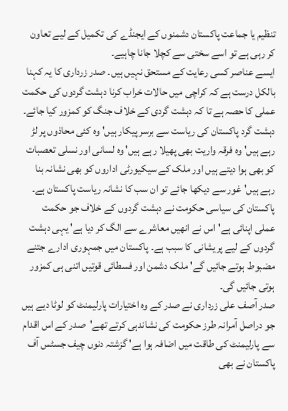تنظیم یا جماعت پاکستان دشمنوں کے ایجنڈے کی تکمیل کے لیے تعاون کر رہی ہے تو اسے سختی سے کچلا جانا چاہیے۔
ایسے عناصر کسی رعایت کے مستحق نہیں ہیں۔ صدر زرداری کا یہ کہنا بالکل درست ہے کہ کراچی میں حالات خراب کرنا دہشت گردوں کی حکمت عملی کا حصہ ہے تا کہ دہشت گردی کے خلاف جنگ کو کمزور کیا جائے۔ دہشت گرد پاکستان کی ریاست سے برسر پیکار ہیں' وہ کئی محاذوں پر لڑ رہے ہیں' وہ فرقہ واریت بھی پھیلا رہے ہیں' وہ لسانی اور نسلی تعصبات کو بھی ہوا دیتے ہیں اور ملک کے سیکیورٹی اداروں کو بھی نشانہ بنا رہے ہیں' غور سے دیکھا جائے تو ان سب کا نشانہ ریاست پاکستان ہے۔ پاکستان کی سیاسی حکومت نے دہشت گردوں کے خلاف جو حکمت عملی اپنائی ہے' اس نے انھیں معاشرے سے الگ کر دیا ہے' یہی دہشت گردوں کے لیے پریشانی کا سبب ہے۔ پاکستان میں جمہوری ادارے جتنے مضبوط ہوتے جائیں گے' ملک دشمن اور فسطائی قوتیں اتنی ہی کمزور ہوتی جائیں گی۔
صدر آصف علی زرداری نے صدر کے وہ اختیارات پارلیمنٹ کو لوٹا دیے ہیں جو دراصل آمرانہ طرز حکومت کی نشاندہی کرتے تھے'صدر کے اس اقدام سے پارلیمنٹ کی طاقت میں اضافہ ہوا ہے' گزشتہ دنوں چیف جسٹس آف پاکستان نے بھی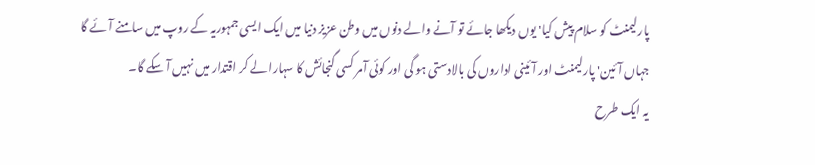پارلیمنٹ کو سلام پیش کیا' یوں دیکھا جائے تو آنے والے دنوں میں وطن عزیز دنیا میں ایک ایسی جمہوریہ کے روپ میں سامنے آئے گا جہاں آئین' پارلیمنٹ اور آئینی اداروں کی بالادستی ہو گی اور کوئی آمر کسی گنجائش کا سہارا لے کر اقتدار میں نہیں آ سکے گا۔
یہ ایک طرح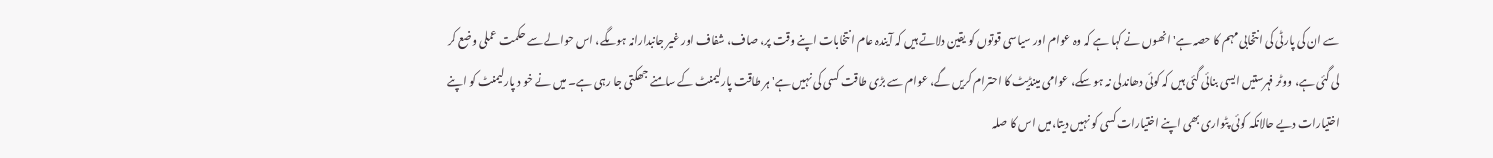سے ان کی پارٹی کی انتخابی مہم کا حصہ ہے' انھوں نے کہا ہے کہ وہ عوام اور سیاسی قوتوں کو یقین دلاتے ہیں کہ آیندہ عام انتخابات اپنے وقت پر، صاف، شفاف اور غیر جانبدارانہ ہوںگے، اس حوالے سے حکمت عملی وضع کر لی گئی ہے، ووٹر فہرستیں ایسی بنائی گئی ہیں کہ کوئی دھاندلی نہ ہو سکے، عوامی مینڈیٹ کا احترام کریں گے، عوام سے بڑی طاقت کسی کی نہیں ہے' ہر طاقت پارلیمنٹ کے سامنے جھکتی جا رہی ہے۔ میں نے خو د پارلیمنٹ کو اپنے اختیارات دیے حالانکہ کوئی پٹواری بھی اپنے اختیارات کسی کو نہیں دیتا،میں اس کا صلہ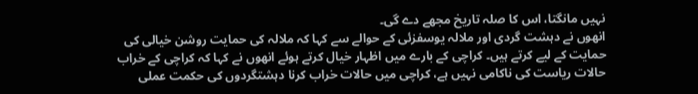نہیں مانگتا، اس کا صلہ تاریخ مجھے دے گی۔
انھوں نے دہشت گردی اور ملالہ یوسفزئی کے حوالے سے کہا کہ ملالہ کی حمایت روشن خیالی کی حمایت کے لیے کرتے ہیں۔ کراچی کے بارے میں اظہار خیال کرتے ہوئے انھوں نے کہا کہ کراچی کے خراب حالات ریاست کی ناکامی نہیں ہے، کراچی میں حالات خراب کرنا دہشتگردوں کی حکمت عملی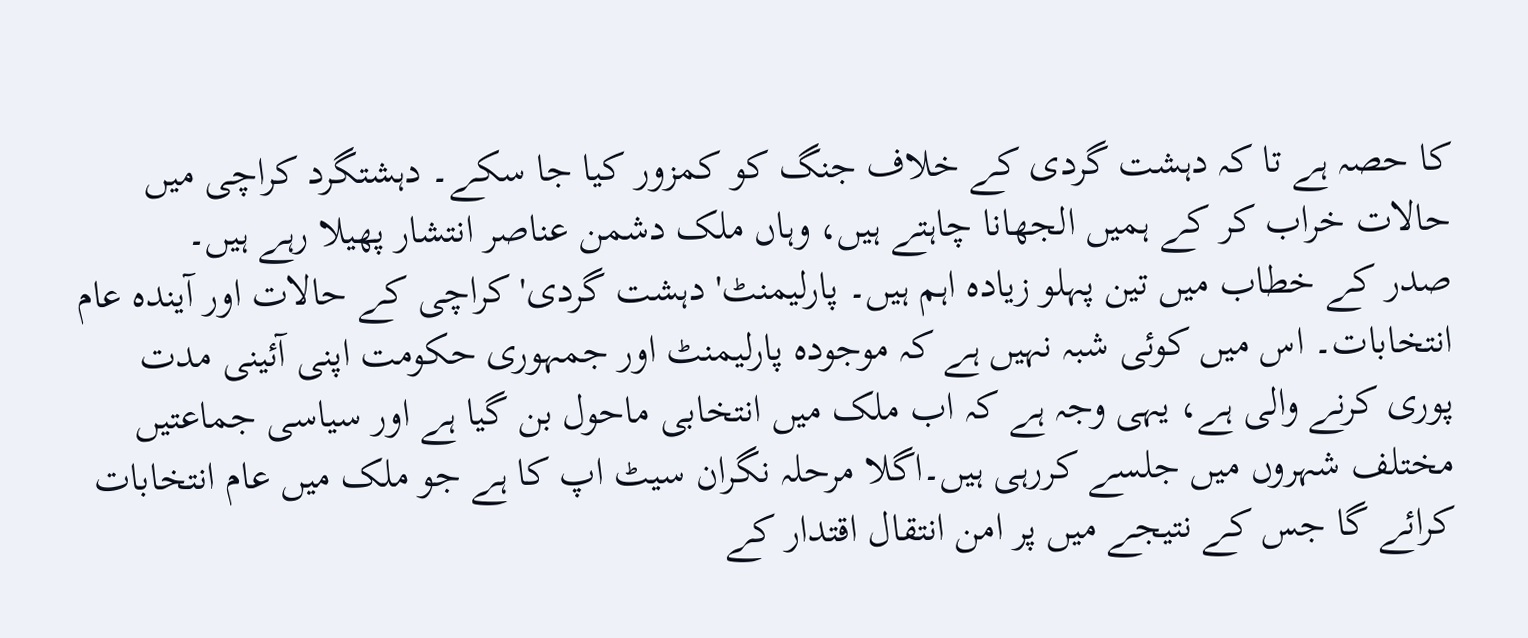کا حصہ ہے تا کہ دہشت گردی کے خلاف جنگ کو کمزور کیا جا سکے۔ دہشتگرد کراچی میں حالات خراب کر کے ہمیں الجھانا چاہتے ہیں، وہاں ملک دشمن عناصر انتشار پھیلا رہے ہیں۔
صدر کے خطاب میں تین پہلو زیادہ اہم ہیں۔ پارلیمنٹ' دہشت گردی' کراچی کے حالات اور آیندہ عام انتخابات۔ اس میں کوئی شبہ نہیں ہے کہ موجودہ پارلیمنٹ اور جمہوری حکومت اپنی آئینی مدت پوری کرنے والی ہے، یہی وجہ ہے کہ اب ملک میں انتخابی ماحول بن گیا ہے اور سیاسی جماعتیں مختلف شہروں میں جلسے کررہی ہیں۔اگلا مرحلہ نگران سیٹ اپ کا ہے جو ملک میں عام انتخابات کرائے گا جس کے نتیجے میں پر امن انتقال اقتدار کے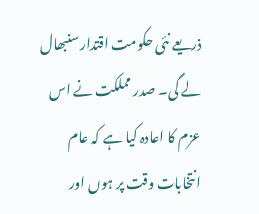ذریعے نئی حکومت اقتدار سنبھال لے گی۔ صدر مملکت نے اس عزم کا اعادہ کیا ہے کہ عام انتخابات وقت پر ہوں اور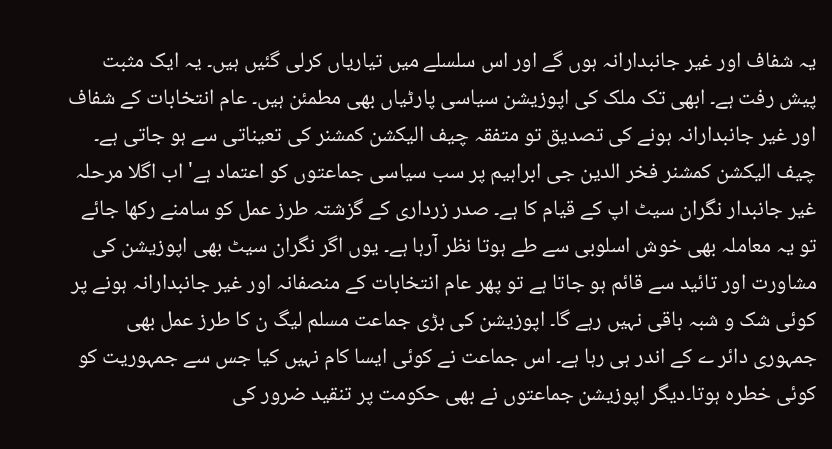یہ شفاف اور غیر جانبدارانہ ہوں گے اور اس سلسلے میں تیاریاں کرلی گئیں ہیں۔ یہ ایک مثبت پیش رفت ہے۔ ابھی تک ملک کی اپوزیشن سیاسی پارٹیاں بھی مطمئن ہیں۔ عام انتخابات کے شفاف اور غیر جانبدارانہ ہونے کی تصدیق تو متفقہ چیف الیکشن کمشنر کی تعیناتی سے ہو جاتی ہے۔
چیف الیکشن کمشنر فخر الدین جی ابراہیم پر سب سیاسی جماعتوں کو اعتماد ہے' اب اگلا مرحلہ غیر جانبدار نگران سیٹ اپ کے قیام کا ہے۔ صدر زرداری کے گزشتہ طرز عمل کو سامنے رکھا جائے تو یہ معاملہ بھی خوش اسلوبی سے طے ہوتا نظر آرہا ہے۔ یوں اگر نگران سیٹ بھی اپوزیشن کی مشاورت اور تائید سے قائم ہو جاتا ہے تو پھر عام انتخابات کے منصفانہ اور غیر جانبدارانہ ہونے پر کوئی شک و شبہ باقی نہیں رہے گا۔ اپوزیشن کی بڑی جماعت مسلم لیگ ن کا طرز عمل بھی جمہوری دائر ے کے اندر ہی رہا ہے۔ اس جماعت نے کوئی ایسا کام نہیں کیا جس سے جمہوریت کو کوئی خطرہ ہوتا۔دیگر اپوزیشن جماعتوں نے بھی حکومت پر تنقید ضرور کی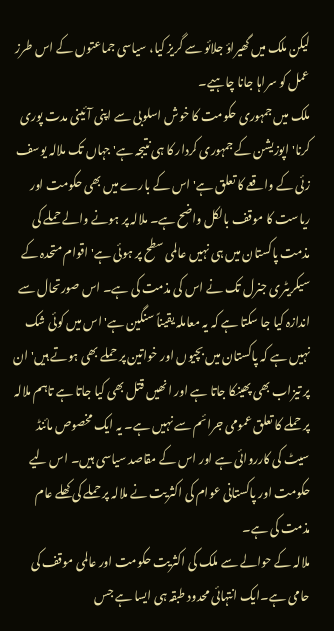لیکن ملک میں گھیراؤ جلائو سے گریز کیا، سیاسی جماعتوں کے اس طرز عمل کو سراہا جانا چاہیے۔
ملک میں جمہوری حکومت کا خوش اسلوبی سے اپنی آئینی مدت پوری کرنا' اپوزیشن کے جمہوری کردار کا ہی نتیجہ ہے' جہاں تک ملالہ یوسف زئی کے واقعے کا تعلق ہے' اس کے بارے میں بھی حکومت اور ریاست کا موقف بالکل واضح ہے۔ ملالہ پر ہونے والے حملے کی مذمت پاکستان میں ہی نہیں عالمی سطح پر ہوئی ہے' اقوام متحدہ کے سیکریٹری جنرل تک نے اس کی مذمت کی ہے۔ اس صورتحال سے اندازہ کیا جا سکتا ہے کہ یہ معاملہ یقیناً سنگین ہے' اس میں کوئی شک نہیں ہے کہ پاکستان میں بچیوں اور خواتین پر حملے بھی ہوتے ہیں' ان پر تیزاب بھی پھینکا جاتا ہے اور انھیں قتل بھی کیا جاتا ہے تاہم ملالہ پر حملے کا تعلق عمومی جرائم سے نہیں ہے۔ یہ ایک مخصوص مائنڈ سیٹ کی کارروائی ہے اور اس کے مقاصد سیاسی ہیں۔ اس لیے حکومت اور پاکستانی عوام کی اکثریت نے ملالہ پر حملے کی کھلے عام مذمت کی ہے۔
ملالہ کے حوالے سے ملک کی اکثریت حکومت اور عالمی موقف کی حامی ہے۔ایک انتہائی محدود طبقہ ہی ایسا ہے جس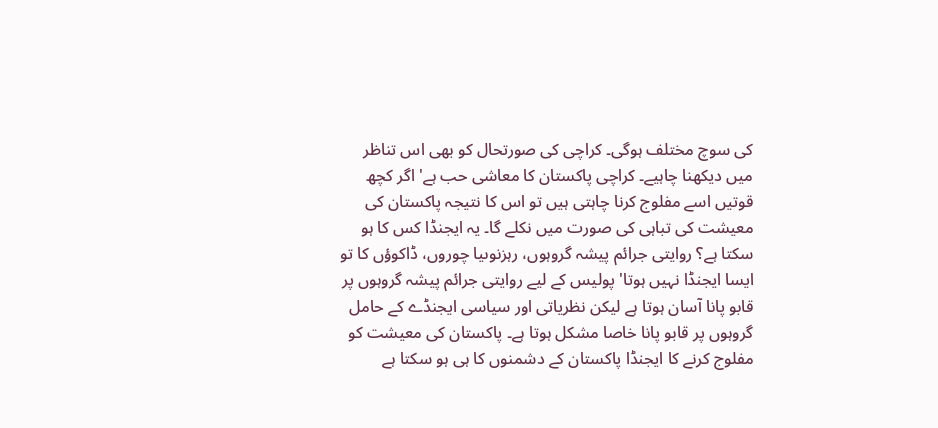کی سوچ مختلف ہوگی۔ کراچی کی صورتحال کو بھی اس تناظر میں دیکھنا چاہیے۔ کراچی پاکستان کا معاشی حب ہے' اگر کچھ قوتیں اسے مفلوج کرنا چاہتی ہیں تو اس کا نتیجہ پاکستان کی معیشت کی تباہی کی صورت میں نکلے گا۔ یہ ایجنڈا کس کا ہو سکتا ہے؟ روایتی جرائم پیشہ گروہوں، رہزنوںیا چوروں، ڈاکوؤں کا تو ایسا ایجنڈا نہیں ہوتا' پولیس کے لیے روایتی جرائم پیشہ گروہوں پر قابو پانا آسان ہوتا ہے لیکن نظریاتی اور سیاسی ایجنڈے کے حامل گروہوں پر قابو پانا خاصا مشکل ہوتا ہے۔ پاکستان کی معیشت کو مفلوج کرنے کا ایجنڈا پاکستان کے دشمنوں کا ہی ہو سکتا ہے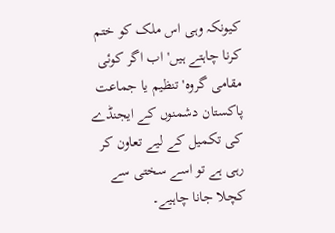کیونکہ وہی اس ملک کو ختم کرنا چاہتے ہیں' اب اگر کوئی مقامی گروہ' تنظیم یا جماعت پاکستان دشمنوں کے ایجنڈے کی تکمیل کے لیے تعاون کر رہی ہے تو اسے سختی سے کچلا جانا چاہیے۔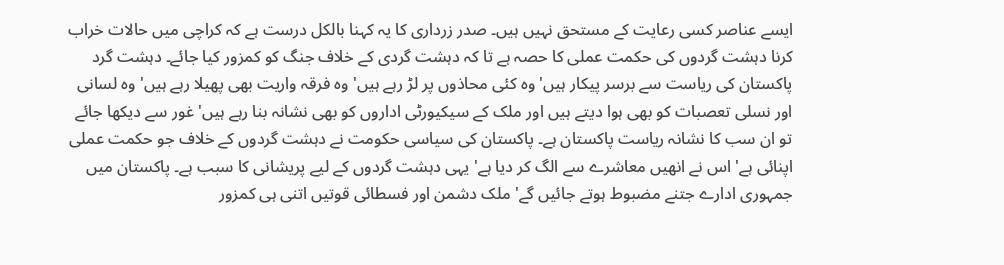ایسے عناصر کسی رعایت کے مستحق نہیں ہیں۔ صدر زرداری کا یہ کہنا بالکل درست ہے کہ کراچی میں حالات خراب کرنا دہشت گردوں کی حکمت عملی کا حصہ ہے تا کہ دہشت گردی کے خلاف جنگ کو کمزور کیا جائے۔ دہشت گرد پاکستان کی ریاست سے برسر پیکار ہیں' وہ کئی محاذوں پر لڑ رہے ہیں' وہ فرقہ واریت بھی پھیلا رہے ہیں' وہ لسانی اور نسلی تعصبات کو بھی ہوا دیتے ہیں اور ملک کے سیکیورٹی اداروں کو بھی نشانہ بنا رہے ہیں' غور سے دیکھا جائے تو ان سب کا نشانہ ریاست پاکستان ہے۔ پاکستان کی سیاسی حکومت نے دہشت گردوں کے خلاف جو حکمت عملی اپنائی ہے' اس نے انھیں معاشرے سے الگ کر دیا ہے' یہی دہشت گردوں کے لیے پریشانی کا سبب ہے۔ پاکستان میں جمہوری ادارے جتنے مضبوط ہوتے جائیں گے' ملک دشمن اور فسطائی قوتیں اتنی ہی کمزور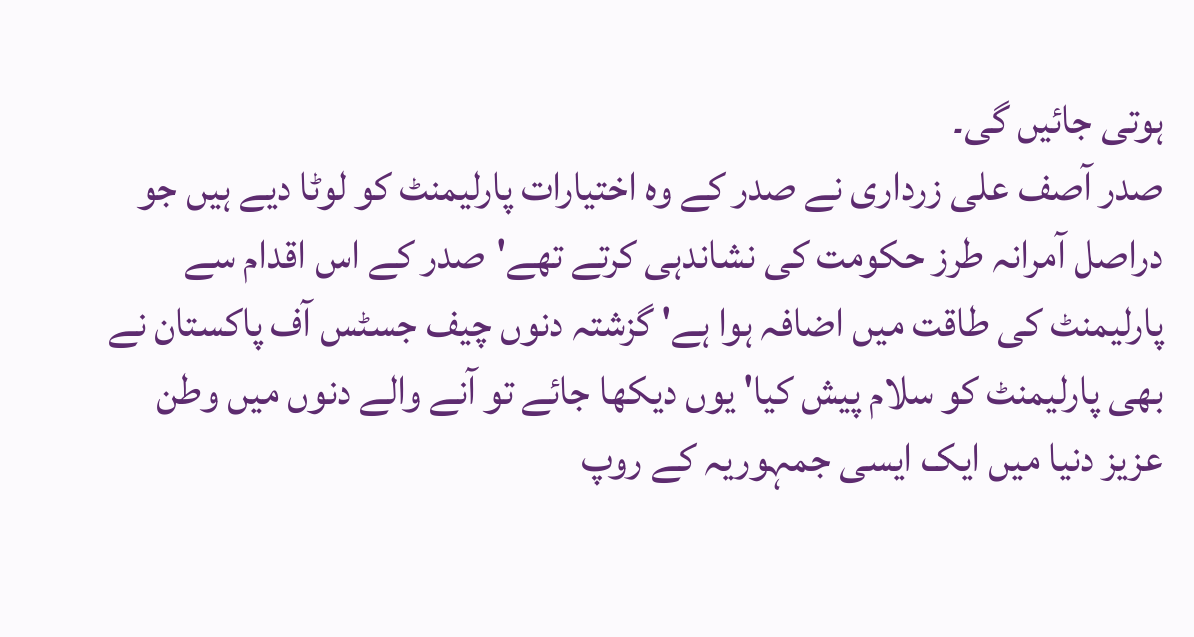ہوتی جائیں گی۔
صدر آصف علی زرداری نے صدر کے وہ اختیارات پارلیمنٹ کو لوٹا دیے ہیں جو دراصل آمرانہ طرز حکومت کی نشاندہی کرتے تھے'صدر کے اس اقدام سے پارلیمنٹ کی طاقت میں اضافہ ہوا ہے' گزشتہ دنوں چیف جسٹس آف پاکستان نے بھی پارلیمنٹ کو سلام پیش کیا' یوں دیکھا جائے تو آنے والے دنوں میں وطن عزیز دنیا میں ایک ایسی جمہوریہ کے روپ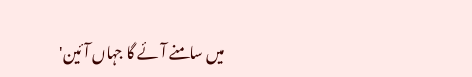میں سامنے آئے گا جہاں آئین'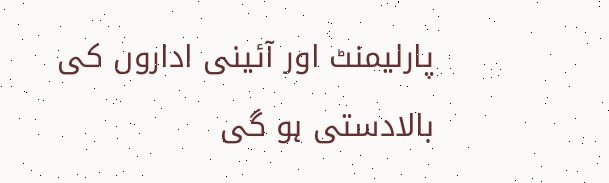پارلیمنٹ اور آئینی اداروں کی بالادستی ہو گی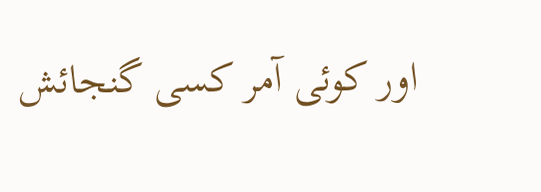اور کوئی آمر کسی گنجائش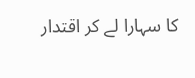کا سہارا لے کر اقتدار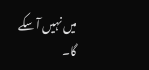میں نہیں آ سکے گا۔